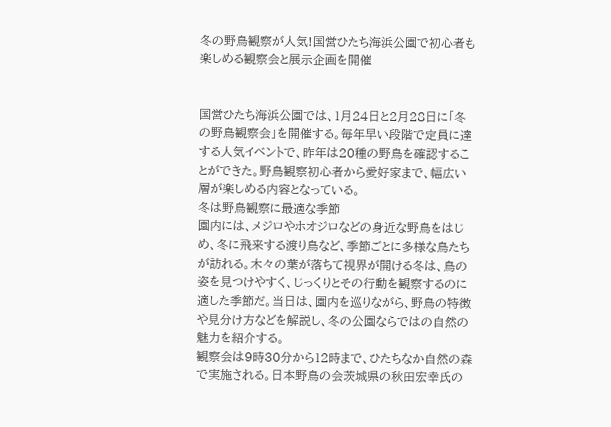冬の野鳥観察が人気!国営ひたち海浜公園で初心者も楽しめる観察会と展示企画を開催


国営ひたち海浜公園では、1月24日と2月28日に「冬の野鳥観察会」を開催する。毎年早い段階で定員に達する人気イベントで、昨年は20種の野鳥を確認することができた。野鳥観察初心者から愛好家まで、幅広い層が楽しめる内容となっている。
冬は野鳥観察に最適な季節
園内には、メジロやホオジロなどの身近な野鳥をはじめ、冬に飛来する渡り鳥など、季節ごとに多様な鳥たちが訪れる。木々の葉が落ちて視界が開ける冬は、鳥の姿を見つけやすく、じっくりとその行動を観察するのに適した季節だ。当日は、園内を巡りながら、野鳥の特徴や見分け方などを解説し、冬の公園ならではの自然の魅力を紹介する。
観察会は9時30分から12時まで、ひたちなか自然の森で実施される。日本野鳥の会茨城県の秋田宏幸氏の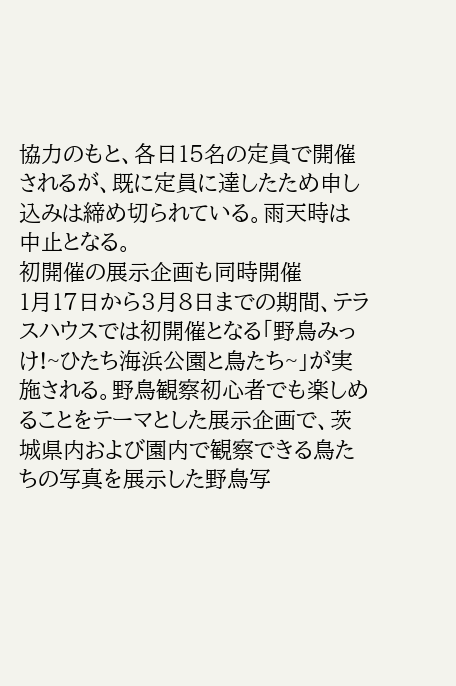協力のもと、各日15名の定員で開催されるが、既に定員に達したため申し込みは締め切られている。雨天時は中止となる。
初開催の展示企画も同時開催
1月17日から3月8日までの期間、テラスハウスでは初開催となる「野鳥みっけ!~ひたち海浜公園と鳥たち~」が実施される。野鳥観察初心者でも楽しめることをテーマとした展示企画で、茨城県内および園内で観察できる鳥たちの写真を展示した野鳥写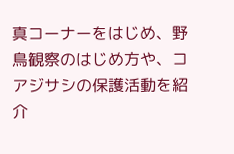真コーナーをはじめ、野鳥観察のはじめ方や、コアジサシの保護活動を紹介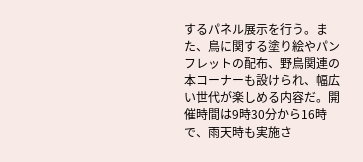するパネル展示を行う。また、鳥に関する塗り絵やパンフレットの配布、野鳥関連の本コーナーも設けられ、幅広い世代が楽しめる内容だ。開催時間は9時30分から16時で、雨天時も実施さ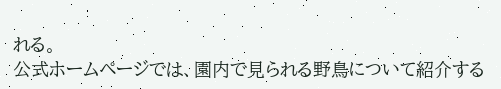れる。
公式ホームページでは、園内で見られる野鳥について紹介する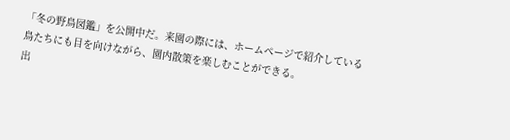「冬の野鳥図鑑」を公開中だ。来園の際には、ホームページで紹介している鳥たちにも目を向けながら、園内散策を楽しむことができる。
出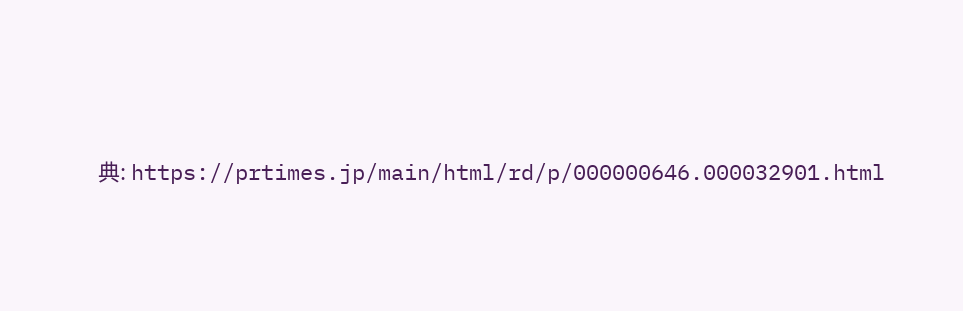典: https://prtimes.jp/main/html/rd/p/000000646.000032901.html